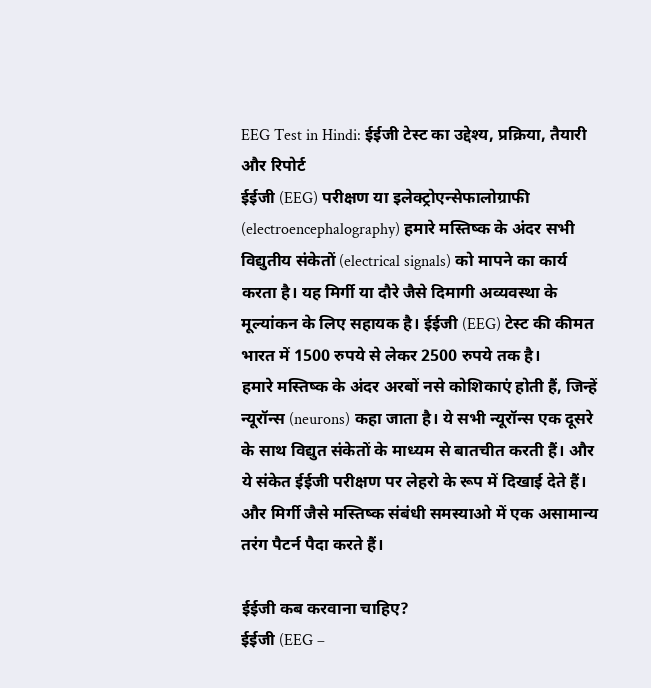EEG Test in Hindi: ईईजी टेस्ट का उद्देश्य, प्रक्रिया, तैयारी और रिपोर्ट
ईईजी (EEG) परीक्षण या इलेक्ट्रोएन्सेफालोग्राफी (electroencephalography) हमारे मस्तिष्क के अंदर सभी विद्युतीय संकेतों (electrical signals) को मापने का कार्य करता है। यह मिर्गी या दौरे जैसे दिमागी अव्यवस्था के मूल्यांकन के लिए सहायक है। ईईजी (EEG) टेस्ट की कीमत भारत में 1500 रुपये से लेकर 2500 रुपये तक है।
हमारे मस्तिष्क के अंदर अरबों नसे कोशिकाएं होती हैं, जिन्हें न्यूरॉन्स (neurons) कहा जाता है। ये सभी न्यूरॉन्स एक दूसरे के साथ विद्युत संकेतों के माध्यम से बातचीत करती हैं। और ये संकेत ईईजी परीक्षण पर लेहरो के रूप में दिखाई देते हैं। और मिर्गी जैसे मस्तिष्क संबंधी समस्याओ में एक असामान्य तरंग पैटर्न पैदा करते हैं।

ईईजी कब करवाना चाहिए?
ईईजी (EEG –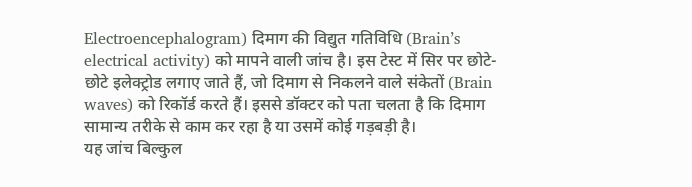Electroencephalogram) दिमाग की विद्युत गतिविधि (Brain’s electrical activity) को मापने वाली जांच है। इस टेस्ट में सिर पर छोटे-छोटे इलेक्ट्रोड लगाए जाते हैं, जो दिमाग से निकलने वाले संकेतों (Brain waves) को रिकॉर्ड करते हैं। इससे डॉक्टर को पता चलता है कि दिमाग सामान्य तरीके से काम कर रहा है या उसमें कोई गड़बड़ी है।
यह जांच बिल्कुल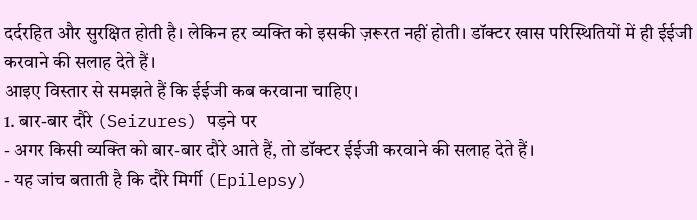दर्दरहित और सुरक्षित होती है। लेकिन हर व्यक्ति को इसकी ज़रूरत नहीं होती। डॉक्टर खास परिस्थितियों में ही ईईजी करवाने की सलाह देते हैं।
आइए विस्तार से समझते हैं कि ईईजी कब करवाना चाहिए।
1. बार-बार दौरे (Seizures) पड़ने पर
- अगर किसी व्यक्ति को बार-बार दौरे आते हैं, तो डॉक्टर ईईजी करवाने की सलाह देते हैं।
- यह जांच बताती है कि दौरे मिर्गी (Epilepsy)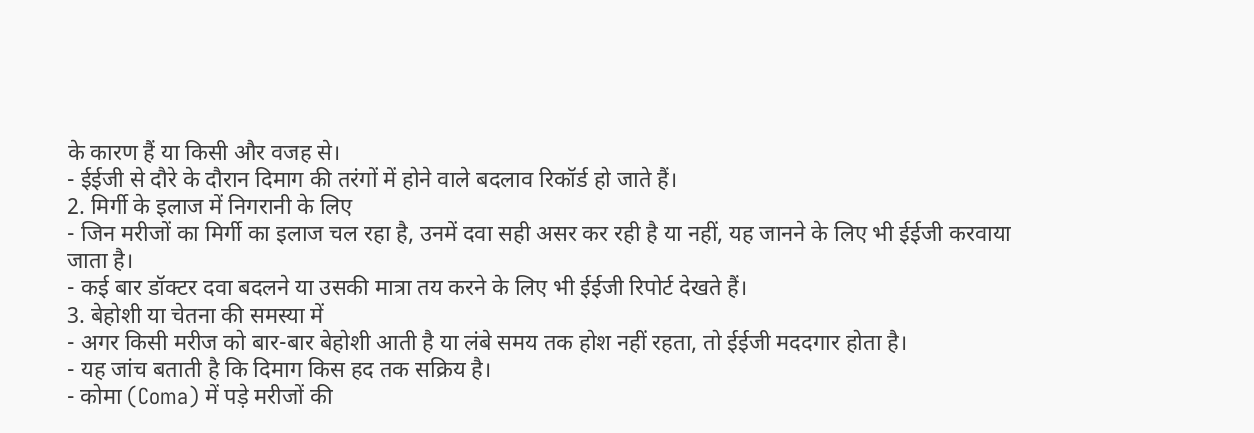के कारण हैं या किसी और वजह से।
- ईईजी से दौरे के दौरान दिमाग की तरंगों में होने वाले बदलाव रिकॉर्ड हो जाते हैं।
2. मिर्गी के इलाज में निगरानी के लिए
- जिन मरीजों का मिर्गी का इलाज चल रहा है, उनमें दवा सही असर कर रही है या नहीं, यह जानने के लिए भी ईईजी करवाया जाता है।
- कई बार डॉक्टर दवा बदलने या उसकी मात्रा तय करने के लिए भी ईईजी रिपोर्ट देखते हैं।
3. बेहोशी या चेतना की समस्या में
- अगर किसी मरीज को बार-बार बेहोशी आती है या लंबे समय तक होश नहीं रहता, तो ईईजी मददगार होता है।
- यह जांच बताती है कि दिमाग किस हद तक सक्रिय है।
- कोमा (Coma) में पड़े मरीजों की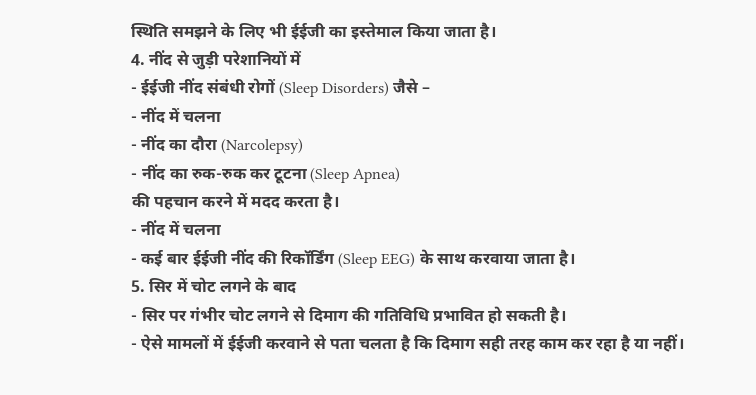स्थिति समझने के लिए भी ईईजी का इस्तेमाल किया जाता है।
4. नींद से जुड़ी परेशानियों में
- ईईजी नींद संबंधी रोगों (Sleep Disorders) जैसे –
- नींद में चलना
- नींद का दौरा (Narcolepsy)
- नींद का रुक-रुक कर टूटना (Sleep Apnea)
की पहचान करने में मदद करता है।
- नींद में चलना
- कई बार ईईजी नींद की रिकॉर्डिंग (Sleep EEG) के साथ करवाया जाता है।
5. सिर में चोट लगने के बाद
- सिर पर गंभीर चोट लगने से दिमाग की गतिविधि प्रभावित हो सकती है।
- ऐसे मामलों में ईईजी करवाने से पता चलता है कि दिमाग सही तरह काम कर रहा है या नहीं।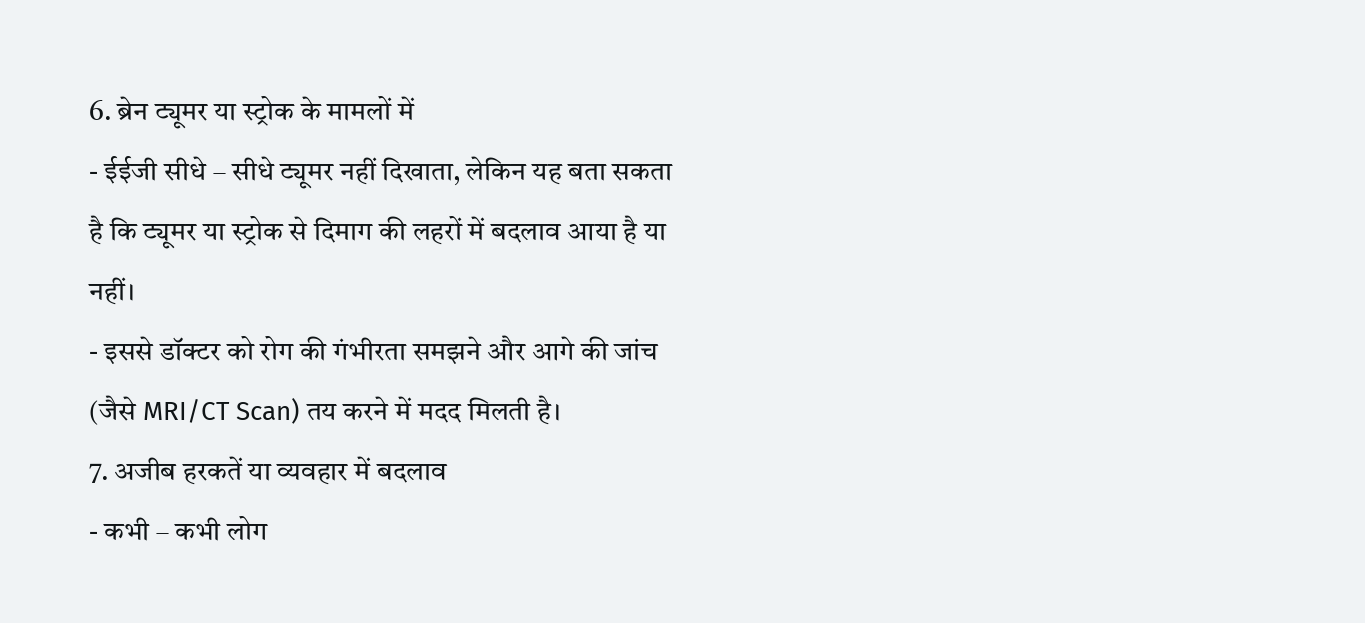6. ब्रेन ट्यूमर या स्ट्रोक के मामलों में
- ईईजी सीधे – सीधे ट्यूमर नहीं दिखाता, लेकिन यह बता सकता है कि ट्यूमर या स्ट्रोक से दिमाग की लहरों में बदलाव आया है या नहीं।
- इससे डॉक्टर को रोग की गंभीरता समझने और आगे की जांच (जैसे MRI/CT Scan) तय करने में मदद मिलती है।
7. अजीब हरकतें या व्यवहार में बदलाव
- कभी – कभी लोग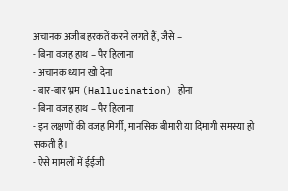अचानक अजीब हरकतें करने लगते हैं, जैसे –
- बिना वजह हाथ – पैर हिलाना
- अचानक ध्यान खो देना
- बार-बार भ्रम (Hallucination) होना
- बिना वजह हाथ – पैर हिलाना
- इन लक्षणों की वजह मिर्गी, मानसिक बीमारी या दिमागी समस्या हो सकती है।
- ऐसे मामलों में ईईजी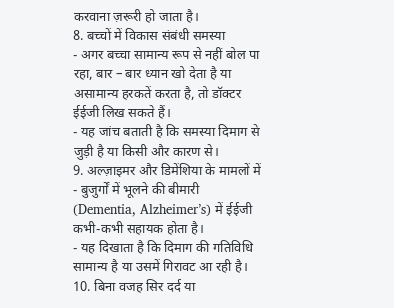करवाना ज़रूरी हो जाता है।
8. बच्चों में विकास संबंधी समस्या
- अगर बच्चा सामान्य रूप से नहीं बोल पा रहा, बार – बार ध्यान खो देता है या असामान्य हरकतें करता है, तो डॉक्टर ईईजी लिख सकते हैं।
- यह जांच बताती है कि समस्या दिमाग से जुड़ी है या किसी और कारण से।
9. अल्ज़ाइमर और डिमेंशिया के मामलों में
- बुजुर्गों में भूलने की बीमारी (Dementia, Alzheimer’s) में ईईजी कभी-कभी सहायक होता है।
- यह दिखाता है कि दिमाग की गतिविधि सामान्य है या उसमें गिरावट आ रही है।
10. बिना वजह सिर दर्द या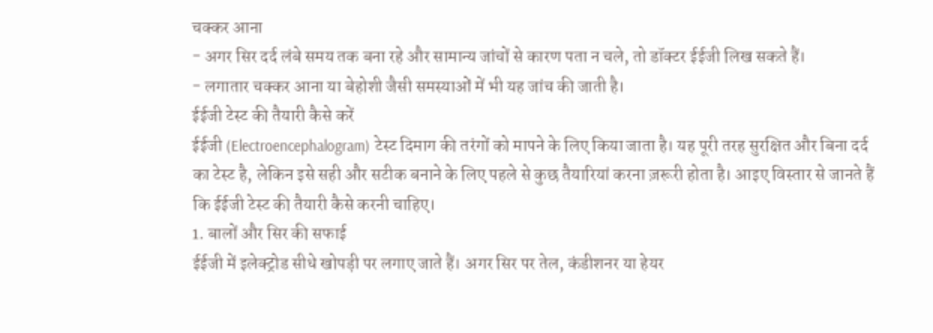चक्कर आना
- अगर सिर दर्द लंबे समय तक बना रहे और सामान्य जांचों से कारण पता न चले, तो डॉक्टर ईईजी लिख सकते हैं।
- लगातार चक्कर आना या बेहोशी जैसी समस्याओं में भी यह जांच की जाती है।
ईईजी टेस्ट की तैयारी कैसे करें
ईईजी (Electroencephalogram) टेस्ट दिमाग की तरंगों को मापने के लिए किया जाता है। यह पूरी तरह सुरक्षित और बिना दर्द का टेस्ट है, लेकिन इसे सही और सटीक बनाने के लिए पहले से कुछ तैयारियां करना ज़रूरी होता है। आइए विस्तार से जानते हैं कि ईईजी टेस्ट की तैयारी कैसे करनी चाहिए।
1. बालों और सिर की सफाई
ईईजी में इलेक्ट्रोड सीधे खोपड़ी पर लगाए जाते हैं। अगर सिर पर तेल, कंडीशनर या हेयर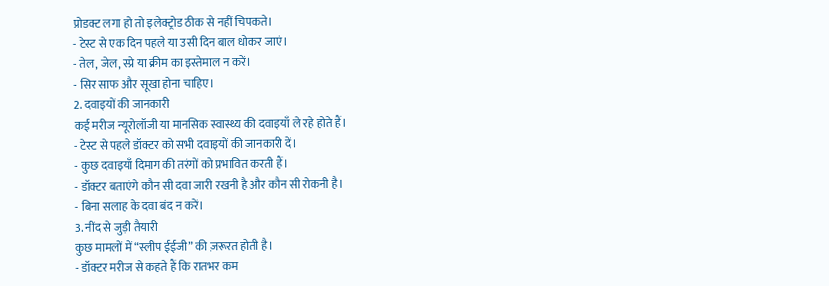प्रोडक्ट लगा हो तो इलेक्ट्रोड ठीक से नहीं चिपकते।
- टेस्ट से एक दिन पहले या उसी दिन बाल धोकर जाएं।
- तेल, जेल, स्प्रे या क्रीम का इस्तेमाल न करें।
- सिर साफ और सूखा होना चाहिए।
2. दवाइयों की जानकारी
कई मरीज न्यूरोलॉजी या मानसिक स्वास्थ्य की दवाइयाँ ले रहे होते हैं।
- टेस्ट से पहले डॉक्टर को सभी दवाइयों की जानकारी दें।
- कुछ दवाइयाँ दिमाग की तरंगों को प्रभावित करती हैं।
- डॉक्टर बताएंगे कौन सी दवा जारी रखनी है और कौन सी रोकनी है।
- बिना सलाह के दवा बंद न करें।
3. नींद से जुड़ी तैयारी
कुछ मामलों में “स्लीप ईईजी” की ज़रूरत होती है।
- डॉक्टर मरीज से कहते हैं कि रातभर कम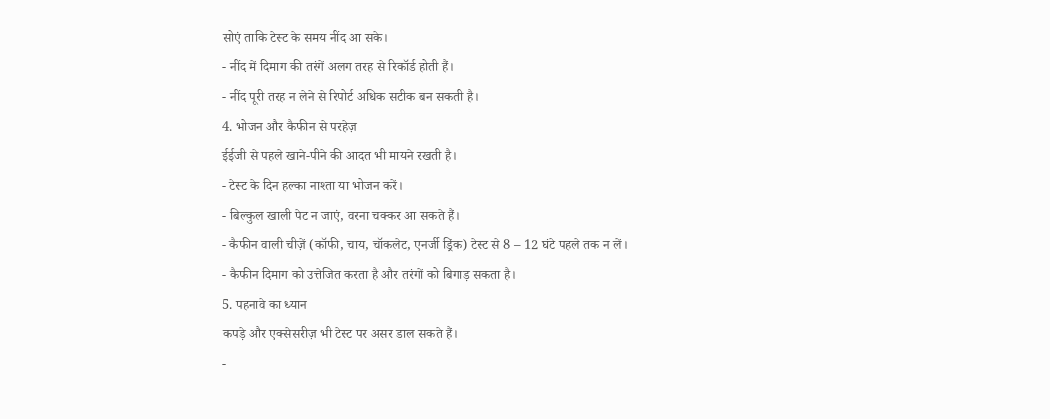सोएं ताकि टेस्ट के समय नींद आ सके।
- नींद में दिमाग की तरंगें अलग तरह से रिकॉर्ड होती हैं।
- नींद पूरी तरह न लेने से रिपोर्ट अधिक सटीक बन सकती है।
4. भोजन और कैफीन से परहेज़
ईईजी से पहले खाने-पीने की आदत भी मायने रखती है।
- टेस्ट के दिन हल्का नाश्ता या भोजन करें।
- बिल्कुल खाली पेट न जाएं, वरना चक्कर आ सकते हैं।
- कैफीन वाली चीज़ें (कॉफी, चाय, चॉकलेट, एनर्जी ड्रिंक) टेस्ट से 8 – 12 घंटे पहले तक न लें।
- कैफीन दिमाग को उत्तेजित करता है और तरंगों को बिगाड़ सकता है।
5. पहनावे का ध्यान
कपड़े और एक्सेसरीज़ भी टेस्ट पर असर डाल सकते हैं।
-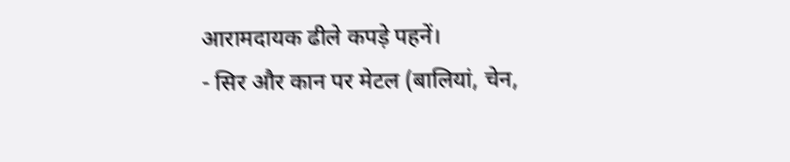आरामदायक ढीले कपड़े पहनें।
- सिर और कान पर मेटल (बालियां, चेन,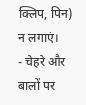क्लिप, पिन) न लगाएं।
- चेहरे और बालों पर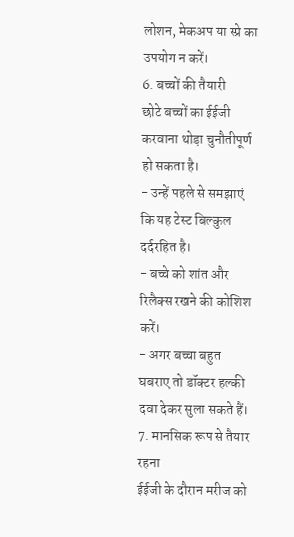लोशन, मेकअप या स्प्रे का उपयोग न करें।
6. बच्चों की तैयारी
छोटे बच्चों का ईईजी करवाना थोड़ा चुनौतीपूर्ण हो सकता है।
- उन्हें पहले से समझाएं कि यह टेस्ट बिल्कुल दर्दरहित है।
- बच्चे को शांत और रिलैक्स रखने की कोशिश करें।
- अगर बच्चा बहुत घबराए तो डॉक्टर हल्की दवा देकर सुला सकते हैं।
7. मानसिक रूप से तैयार रहना
ईईजी के दौरान मरीज को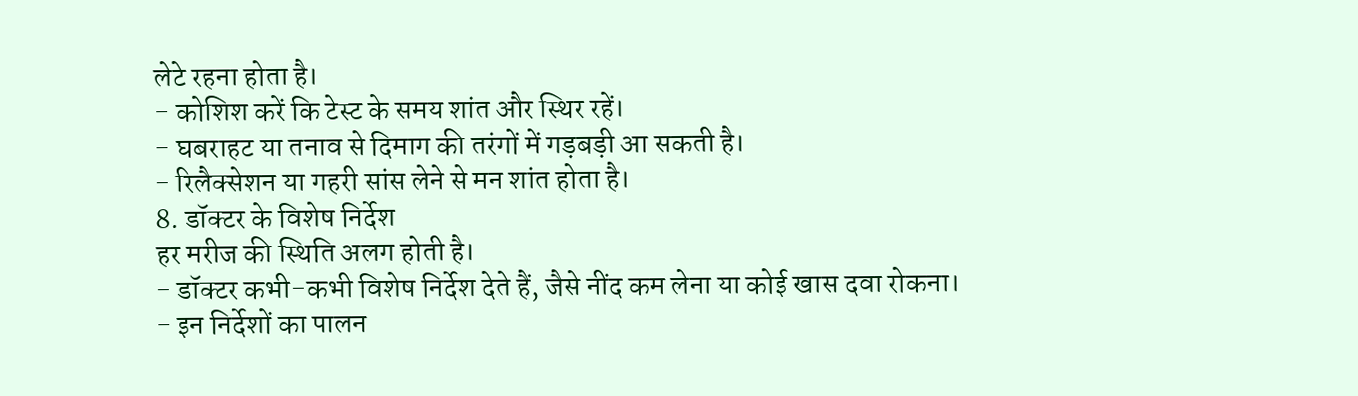लेटे रहना होता है।
- कोशिश करें कि टेस्ट के समय शांत और स्थिर रहें।
- घबराहट या तनाव से दिमाग की तरंगों में गड़बड़ी आ सकती है।
- रिलैक्सेशन या गहरी सांस लेने से मन शांत होता है।
8. डॉक्टर के विशेष निर्देश
हर मरीज की स्थिति अलग होती है।
- डॉक्टर कभी-कभी विशेष निर्देश देते हैं, जैसे नींद कम लेना या कोई खास दवा रोकना।
- इन निर्देशों का पालन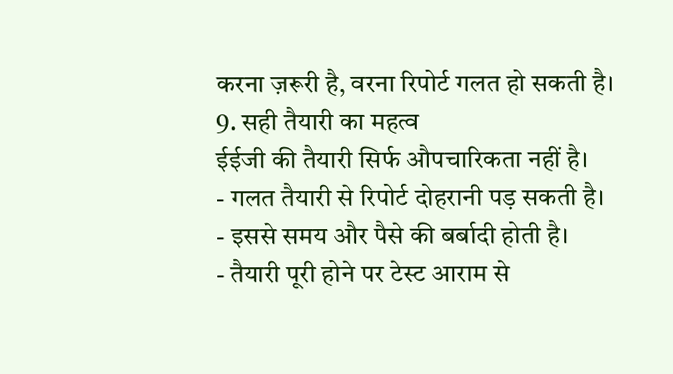करना ज़रूरी है, वरना रिपोर्ट गलत हो सकती है।
9. सही तैयारी का महत्व
ईईजी की तैयारी सिर्फ औपचारिकता नहीं है।
- गलत तैयारी से रिपोर्ट दोहरानी पड़ सकती है।
- इससे समय और पैसे की बर्बादी होती है।
- तैयारी पूरी होने पर टेस्ट आराम से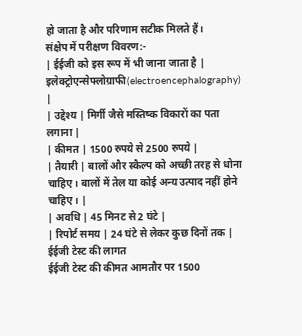हो जाता है और परिणाम सटीक मिलते हैं।
संक्षेप में परीक्षण विवरण:-
| ईईजी को इस रूप में भी जाना जाता है | इलेक्ट्रोएन्सेफ्लोग्राफी(electroencephalography) |
| उद्देश्य | मिर्गी जैसे मस्तिष्क विकारों का पता लगाना |
| कीमत | 1500 रुपये से 2500 रुपये |
| तैयारी | बालों और स्कैल्प को अच्छी तरह से धोना चाहिए। बालों में तेल या कोई अन्य उत्पाद नहीं होने चाहिए। |
| अवधि | 45 मिनट से 2 घंटे |
| रिपोर्ट समय | 24 घंटे से लेकर कुछ दिनों तक |
ईईजी टेस्ट की लागत
ईईजी टेस्ट की कीमत आमतौर पर 1500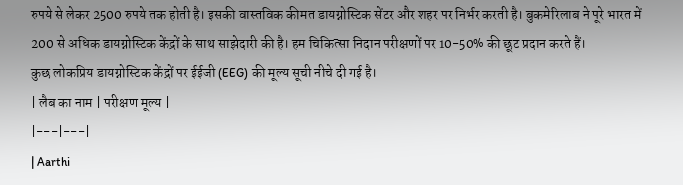रुपये से लेकर 2500 रुपये तक होती है। इसकी वास्तविक कीमत डायग्नोस्टिक सेंटर और शहर पर निर्भर करती है। बुकमेरिलाब ने पूरे भारत में 200 से अधिक डायग्नोस्टिक केंद्रों के साथ साझेदारी की है। हम चिकित्सा निदान परीक्षणों पर 10-50% की छूट प्रदान करते हैं।
कुछ लोकप्रिय डायग्नोस्टिक केंद्रों पर ईईजी (EEG) की मूल्य सूची नीचे दी गई है।
| लैब का नाम | परीक्षण मूल्य |
|---|---|
| Aarthi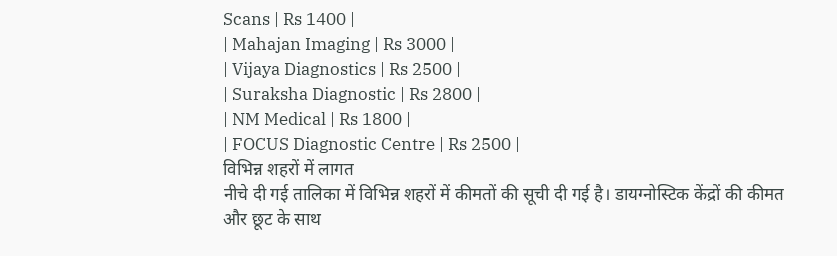Scans | Rs 1400 |
| Mahajan Imaging | Rs 3000 |
| Vijaya Diagnostics | Rs 2500 |
| Suraksha Diagnostic | Rs 2800 |
| NM Medical | Rs 1800 |
| FOCUS Diagnostic Centre | Rs 2500 |
विभिन्न शहरों में लागत
नीचे दी गई तालिका में विभिन्न शहरों में कीमतों की सूची दी गई है। डायग्नोस्टिक केंद्रों की कीमत और छूट के साथ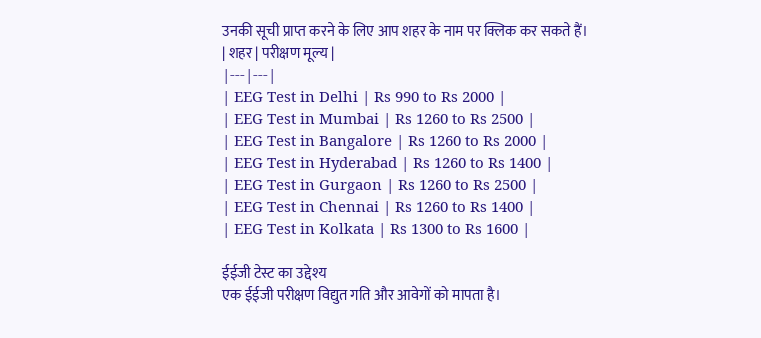उनकी सूची प्राप्त करने के लिए आप शहर के नाम पर क्लिक कर सकते हैं।
| शहर | परीक्षण मूल्य |
|---|---|
| EEG Test in Delhi | Rs 990 to Rs 2000 |
| EEG Test in Mumbai | Rs 1260 to Rs 2500 |
| EEG Test in Bangalore | Rs 1260 to Rs 2000 |
| EEG Test in Hyderabad | Rs 1260 to Rs 1400 |
| EEG Test in Gurgaon | Rs 1260 to Rs 2500 |
| EEG Test in Chennai | Rs 1260 to Rs 1400 |
| EEG Test in Kolkata | Rs 1300 to Rs 1600 |

ईईजी टेस्ट का उद्देश्य
एक ईईजी परीक्षण विद्युत गति और आवेगों को मापता है।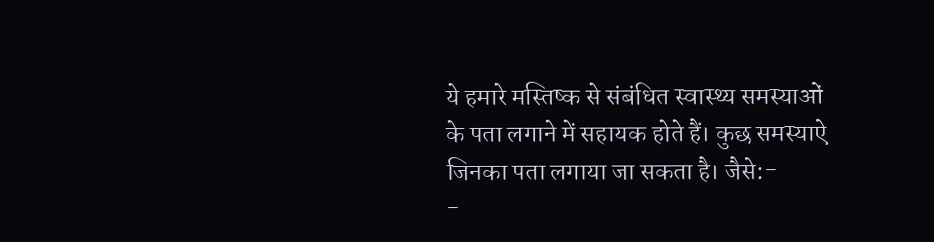ये हमारे मस्तिष्क से संबंधित स्वास्थ्य समस्याओं के पता लगाने में सहायक होते हैं। कुछ समस्याऐ जिनका पता लगाया जा सकता है। जैसे:-
-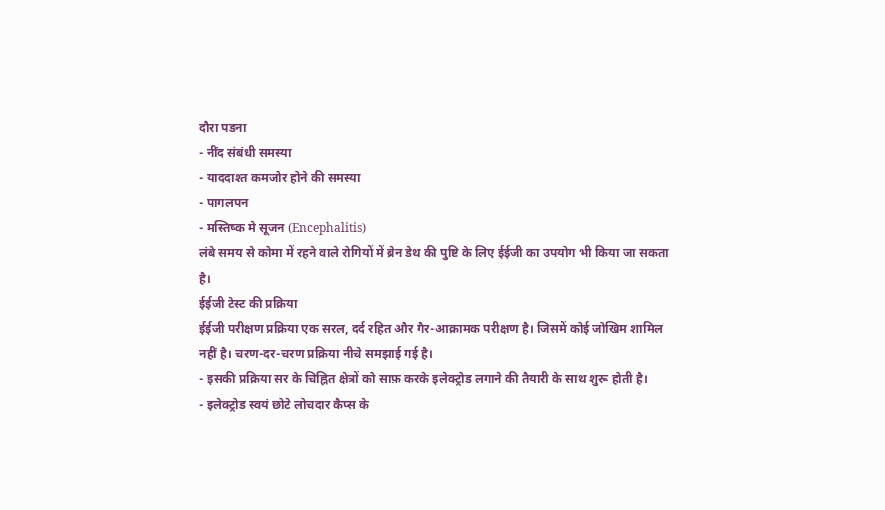दौरा पडना
- नींद संबंधी समस्या
- याददाश्त कमजोर होने की समस्या
- पागलपन
- मस्तिष्क मे सूजन (Encephalitis)
लंबे समय से कोमा में रहने वाले रोगियों में ब्रेन डेथ की पुष्टि के लिए ईईजी का उपयोग भी किया जा सकता है।
ईईजी टेस्ट की प्रक्रिया
ईईजी परीक्षण प्रक्रिया एक सरल, दर्द रहित और गैर-आक्रामक परीक्षण है। जिसमें कोई जोखिम शामिल नहीं है। चरण-दर-चरण प्रक्रिया नीचे समझाई गई है।
- इसकी प्रक्रिया सर के चिह्नित क्षेत्रों को साफ़ करके इलेक्ट्रोड लगाने की तैयारी के साथ शुरू होती है।
- इलेक्ट्रोड स्वयं छोटे लोचदार कैप्स के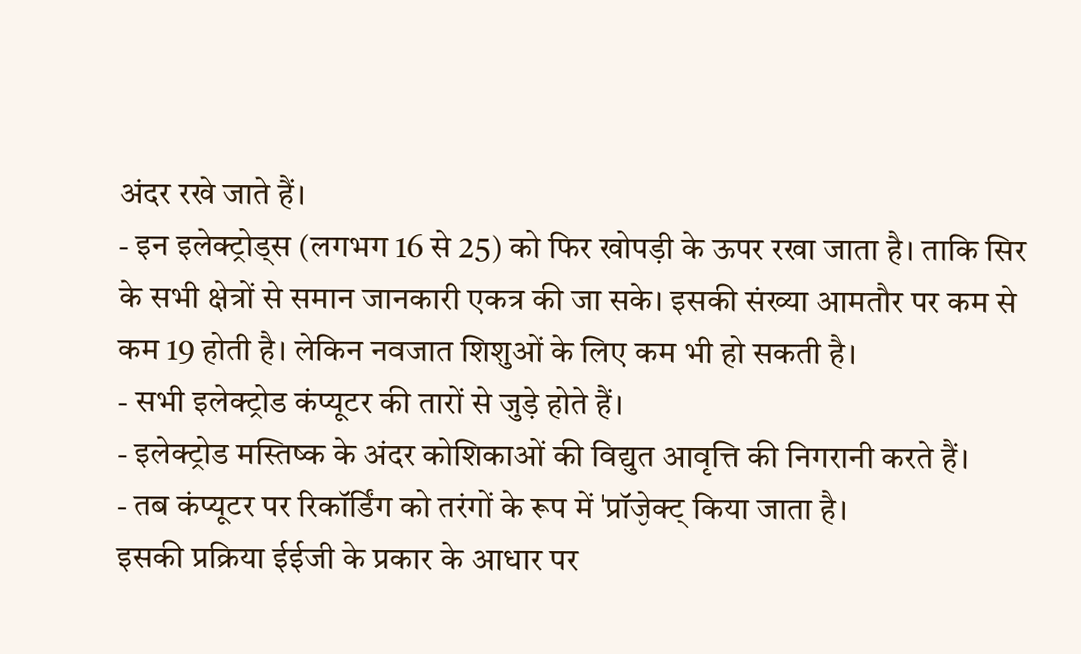अंदर रखे जाते हैं।
- इन इलेक्ट्रोड्स (लगभग 16 से 25) को फिर खोपड़ी के ऊपर रखा जाता है। ताकि सिर के सभी क्षेत्रों से समान जानकारी एकत्र की जा सके। इसकी संख्या आमतौर पर कम से कम 19 होती है। लेकिन नवजात शिशुओं के लिए कम भी हो सकती है।
- सभी इलेक्ट्रोड कंप्यूटर की तारों से जुड़े होते हैं।
- इलेक्ट्रोड मस्तिष्क के अंदर कोशिकाओं की विद्युत आवृत्ति की निगरानी करते हैं।
- तब कंप्यूटर पर रिकॉर्डिंग को तरंगों के रूप में ˈप्रॉजे̮क्ट् किया जाता है।
इसकी प्रक्रिया ईईजी के प्रकार के आधार पर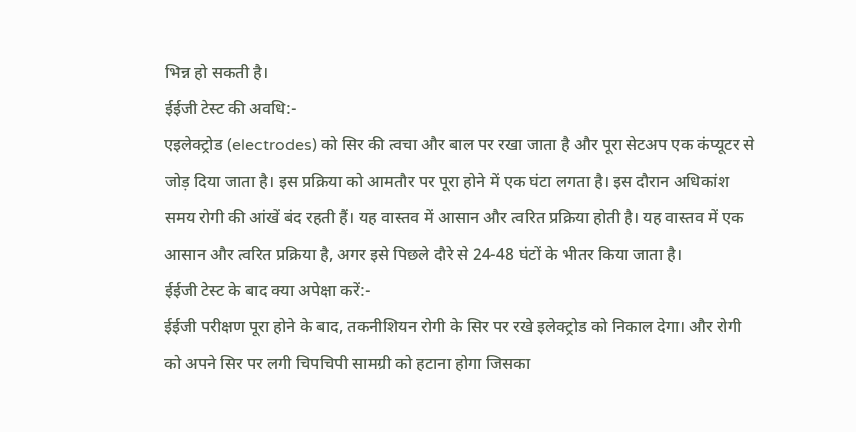भिन्न हो सकती है।
ईईजी टेस्ट की अवधि:-
एइलेक्ट्रोड (electrodes) को सिर की त्वचा और बाल पर रखा जाता है और पूरा सेटअप एक कंप्यूटर से जोड़ दिया जाता है। इस प्रक्रिया को आमतौर पर पूरा होने में एक घंटा लगता है। इस दौरान अधिकांश समय रोगी की आंखें बंद रहती हैं। यह वास्तव में आसान और त्वरित प्रक्रिया होती है। यह वास्तव में एक आसान और त्वरित प्रक्रिया है, अगर इसे पिछले दौरे से 24-48 घंटों के भीतर किया जाता है।
ईईजी टेस्ट के बाद क्या अपेक्षा करें:-
ईईजी परीक्षण पूरा होने के बाद, तकनीशियन रोगी के सिर पर रखे इलेक्ट्रोड को निकाल देगा। और रोगी को अपने सिर पर लगी चिपचिपी सामग्री को हटाना होगा जिसका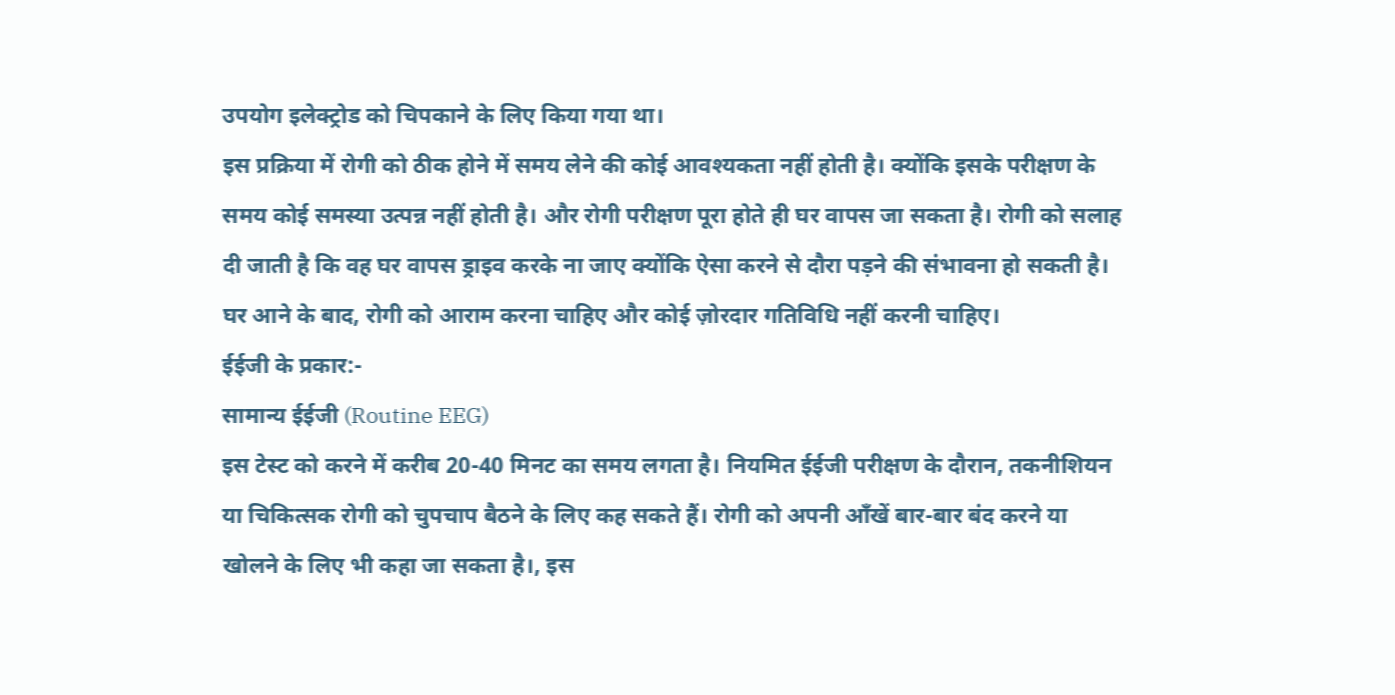उपयोग इलेक्ट्रोड को चिपकाने के लिए किया गया था।
इस प्रक्रिया में रोगी को ठीक होने में समय लेने की कोई आवश्यकता नहीं होती है। क्योंकि इसके परीक्षण के समय कोई समस्या उत्पन्न नहीं होती है। और रोगी परीक्षण पूरा होते ही घर वापस जा सकता है। रोगी को सलाह दी जाती है कि वह घर वापस ड्राइव करके ना जाए क्योंकि ऐसा करने से दौरा पड़ने की संभावना हो सकती है। घर आने के बाद, रोगी को आराम करना चाहिए और कोई ज़ोरदार गतिविधि नहीं करनी चाहिए।
ईईजी के प्रकार:-
सामान्य ईईजी (Routine EEG)
इस टेस्ट को करने में करीब 20-40 मिनट का समय लगता है। नियमित ईईजी परीक्षण के दौरान, तकनीशियन या चिकित्सक रोगी को चुपचाप बैठने के लिए कह सकते हैं। रोगी को अपनी आँखें बार-बार बंद करने या खोलने के लिए भी कहा जा सकता है।, इस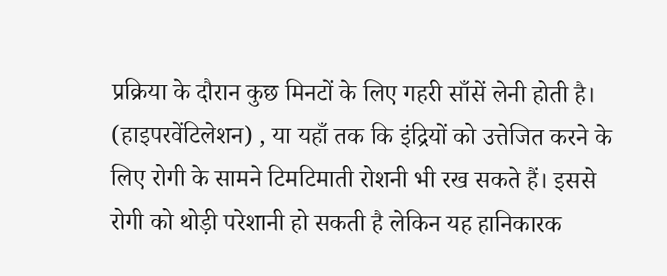प्रक्रिया के दौरान कुछ मिनटों के लिए गहरी साँसें लेनी होती है। (हाइपरवेंटिलेशन) , या यहाँ तक कि इंद्रियों को उत्तेजित करने के लिए रोगी के सामने टिमटिमाती रोशनी भी रख सकते हैं। इससे रोगी को थोड़ी परेशानी हो सकती है लेकिन यह हानिकारक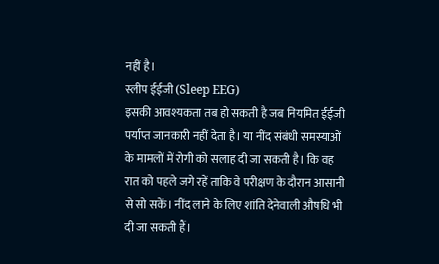नहीं है।
स्लीप ईईजी (Sleep EEG)
इसकी आवश्यकता तब हो सकती है जब नियमित ईईजी पर्याप्त जानकारी नहीं देता है। या नींद संबंधी समस्याओं के मामलों में रोगी को सलाह दी जा सकती है। कि वह रात को पहले जगे रहें ताकि वे परीक्षण के दौरान आसानी से सो सकें। नींद लाने के लिए शांति देनेवाली औषधि भी दी जा सकती हैं।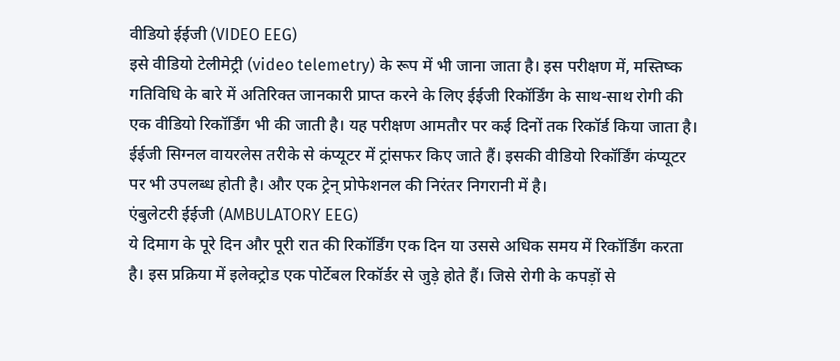वीडियो ईईजी (VIDEO EEG)
इसे वीडियो टेलीमेट्री (video telemetry) के रूप में भी जाना जाता है। इस परीक्षण में, मस्तिष्क गतिविधि के बारे में अतिरिक्त जानकारी प्राप्त करने के लिए ईईजी रिकॉर्डिंग के साथ-साथ रोगी की एक वीडियो रिकॉर्डिंग भी की जाती है। यह परीक्षण आमतौर पर कई दिनों तक रिकॉर्ड किया जाता है। ईईजी सिग्नल वायरलेस तरीके से कंप्यूटर में ट्रांसफर किए जाते हैं। इसकी वीडियो रिकॉर्डिंग कंप्यूटर पर भी उपलब्ध होती है। और एक ट्रेन् प्रोफेशनल की निरंतर निगरानी में है।
एंबुलेटरी ईईजी (AMBULATORY EEG)
ये दिमाग के पूरे दिन और पूरी रात की रिकॉर्डिंग एक दिन या उससे अधिक समय में रिकॉर्डिंग करता है। इस प्रक्रिया में इलेक्ट्रोड एक पोर्टेबल रिकॉर्डर से जुड़े होते हैं। जिसे रोगी के कपड़ों से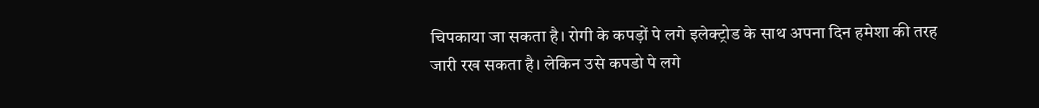चिपकाया जा सकता है। रोगी के कपड़ों पे लगे इलेक्ट्रोड के साथ अपना दिन हमेशा की तरह जारी रख सकता है। लेकिन उसे कपडो पे लगे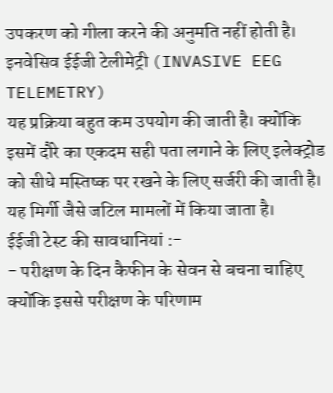उपकरण को गीला करने की अनुमति नहीं होती है।
इनवेसिव ईईजी टेलीमेट्री (INVASIVE EEG TELEMETRY)
यह प्रक्रिया बहुत कम उपयोग की जाती है। क्योंकि इसमें दौरे का एकदम सही पता लगाने के लिए इलेक्ट्रोड को सीधे मस्तिष्क पर रखने के लिए सर्जरी की जाती है। यह मिर्गी जैसे जटिल मामलों में किया जाता है।
ईईजी टेस्ट की सावधानियां :-
- परीक्षण के दिन कैफीन के सेवन से बचना चाहिए क्योंकि इससे परीक्षण के परिणाम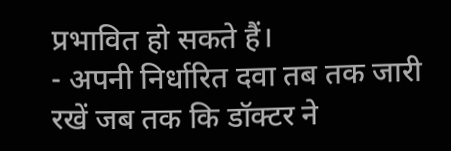प्रभावित हो सकते हैं।
- अपनी निर्धारित दवा तब तक जारी रखें जब तक कि डॉक्टर ने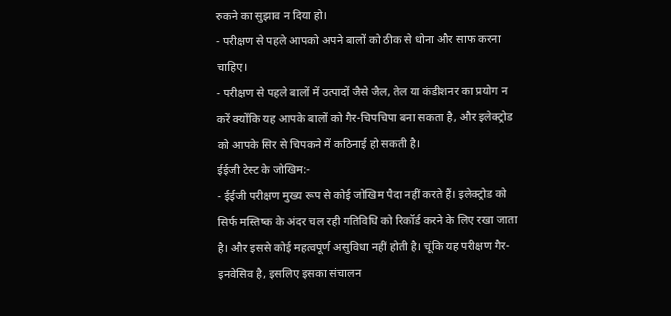रुकने का सुझाव न दिया हो।
- परीक्षण से पहले आपको अपने बालों को ठीक से धोना और साफ करना चाहिए।
- परीक्षण से पहले बालों में उत्पादों जैसे जैल, तेल या कंडीशनर का प्रयोग न करें क्योंकि यह आपके बालों को गैर-चिपचिपा बना सकता है, और इलेक्ट्रोड को आपके सिर से चिपकने में कठिनाई हो सकती है।
ईईजी टेस्ट के जोखिम:-
- ईईजी परीक्षण मुख्य रूप से कोई जोखिम पैदा नहीं करते हैं। इलेक्ट्रोड को सिर्फ मस्तिष्क के अंदर चल रही गतिविधि को रिकॉर्ड करने के लिए रखा जाता है। और इससे कोई महत्वपूर्ण असुविधा नहीं होती है। चूंकि यह परीक्षण गैर-इनवेसिव है, इसलिए इसका संचालन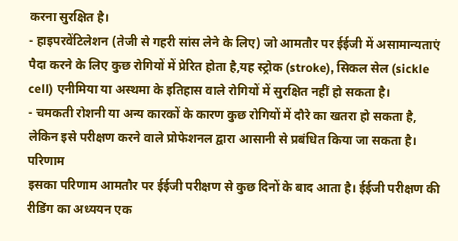करना सुरक्षित है।
- हाइपरवेंटिलेशन (तेजी से गहरी सांस लेने के लिए) जो आमतौर पर ईईजी में असामान्यताएं पैदा करने के लिए कुछ रोगियों में प्रेरित होता है,यह स्ट्रोक (stroke), सिकल सेल (sickle cell) एनीमिया या अस्थमा के इतिहास वाले रोगियों में सुरक्षित नहीं हो सकता है।
- चमकती रोशनी या अन्य कारकों के कारण कुछ रोगियों में दौरे का खतरा हो सकता है, लेकिन इसे परीक्षण करने वाले प्रोफेशनल द्वारा आसानी से प्रबंधित किया जा सकता है।
परिणाम
इसका परिणाम आमतौर पर ईईजी परीक्षण से कुछ दिनों के बाद आता है। ईईजी परीक्षण की रीडिंग का अध्ययन एक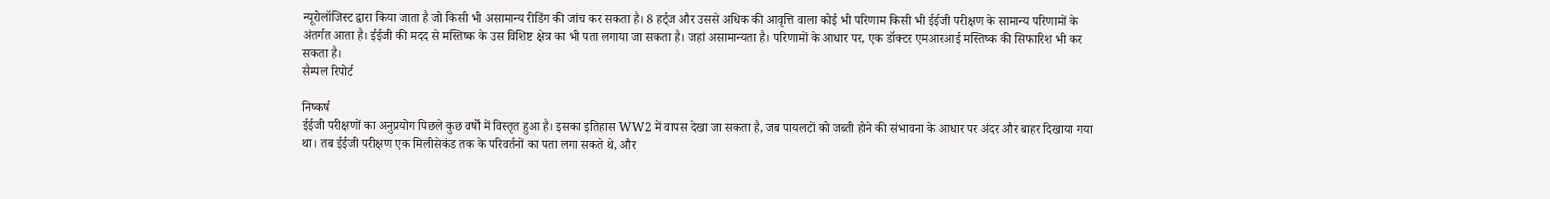न्यूरोलॉजिस्ट द्वारा किया जाता है जो किसी भी असामान्य रीडिंग की जांच कर सकता है। 8 हर्ट्ज और उससे अधिक की आवृत्ति वाला कोई भी परिणाम किसी भी ईईजी परीक्षण के सामान्य परिणामों के अंतर्गत आता है। ईईजी की मदद से मस्तिष्क के उस विशिष्ट क्षेत्र का भी पता लगाया जा सकता है। जहां असामान्यता है। परिणामों के आधार पर, एक डॉक्टर एमआरआई मस्तिष्क की सिफारिश भी कर सकता है।
सैम्पल रिपोर्ट

निष्कर्ष
ईईजी परीक्षणों का अनुप्रयोग पिछले कुछ वर्षों में विस्तृत हुआ है। इसका इतिहास WW2 में वापस देखा जा सकता है, जब पायलटों को जब्ती होने की संभावना के आधार पर अंदर और बाहर दिखाया गया था। तब ईईजी परीक्षण एक मिलीसेकंड तक के परिवर्तनों का पता लगा सकते थे, और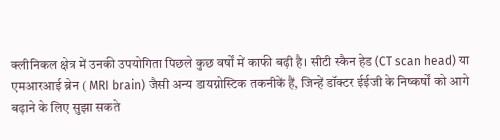क्लीनिकल क्षेत्र में उनकी उपयोगिता पिछले कुछ वर्षों में काफी बढ़ी है। सीटी स्कैन हेड (CT scan head) या एमआरआई ब्रेन ( MRI brain) जैसी अन्य डायग्नोस्टिक तकनीकें हैं, जिन्हें डॉक्टर ईईजी के निष्कर्षों को आगे बढ़ाने के लिए सुझा सकते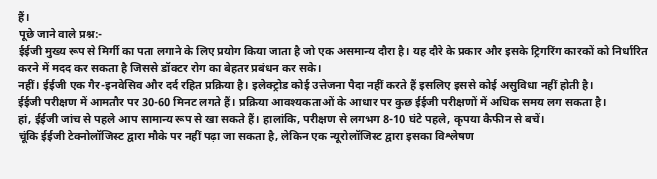हैं।
पूछे जाने वाले प्रश्न:-
ईईजी मुख्य रूप से मिर्गी का पता लगाने के लिए प्रयोग किया जाता है जो एक असमान्य दौरा है। यह दौरे के प्रकार और इसके ट्रिगरिंग कारकों को निर्धारित करने में मदद कर सकता है जिससे डॉक्टर रोग का बेहतर प्रबंधन कर सके।
नहीं। ईईजी एक गैर-इनवेसिव और दर्द रहित प्रक्रिया है। इलेक्ट्रोड कोई उत्तेजना पैदा नहीं करते हैं इसलिए इससे कोई असुविधा नहीं होती है।
ईईजी परीक्षण में आमतौर पर 30-60 मिनट लगते हैं। प्रक्रिया आवश्यकताओं के आधार पर कुछ ईईजी परीक्षणों में अधिक समय लग सकता है।
हां, ईईजी जांच से पहले आप सामान्य रूप से खा सकते हैं। हालांकि, परीक्षण से लगभग 8-10 घंटे पहले, कृपया कैफीन से बचें।
चूंकि ईईजी टेक्नोलॉजिस्ट द्वारा मौके पर नहीं पढ़ा जा सकता है, लेकिन एक न्यूरोलॉजिस्ट द्वारा इसका विश्लेषण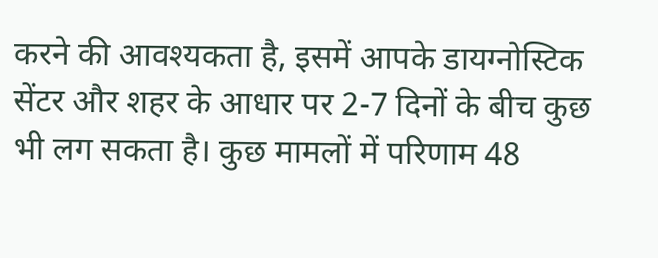करने की आवश्यकता है, इसमें आपके डायग्नोस्टिक सेंटर और शहर के आधार पर 2-7 दिनों के बीच कुछ भी लग सकता है। कुछ मामलों में परिणाम 48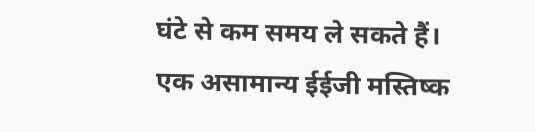घंटे से कम समय ले सकते हैं।
एक असामान्य ईईजी मस्तिष्क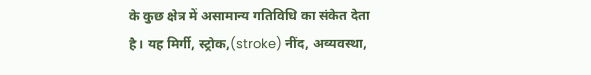के कुछ क्षेत्र में असामान्य गतिविधि का संकेत देता है। यह मिर्गी, स्ट्रोक,(stroke) नींद, अव्यवस्था,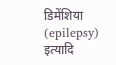डिमेंशिया (epilepsy) इत्यादि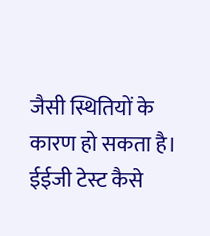जैसी स्थितियों के कारण हो सकता है।
ईईजी टेस्ट कैसे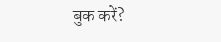बुक करें?